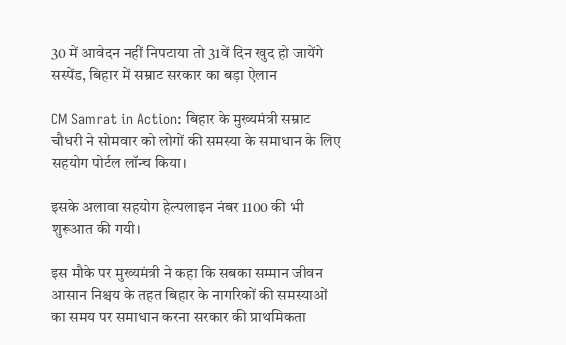30 में आवेदन नहीं निपटाया तो 31वें दिन खुद हो जायेंगे सस्पेंड, बिहार में सम्राट सरकार का बड़ा ऐलान

CM Samrat in Action: बिहार के मुख्यमंत्री सम्राट चौधरी ने सोमवार को लोगों की समस्या के समाधान के लिए सहयोग पोर्टल लॉन्च किया।

इसके अलावा सहयोग हेल्पलाइन नंबर 1100 की भी शुरूआत की गयी।

इस मौके पर मुख्यमंत्री ने कहा कि सबका सम्मान जीवन आसान निश्चय के तहत बिहार के नागरिकों की समस्याओं का समय पर समाधान करना सरकार की प्राथमिकता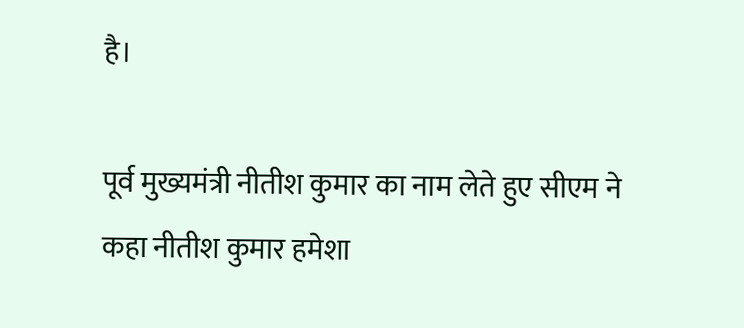है।

पूर्व मुख्यमंत्री नीतीश कुमार का नाम लेते हुए सीएम ने कहा नीतीश कुमार हमेशा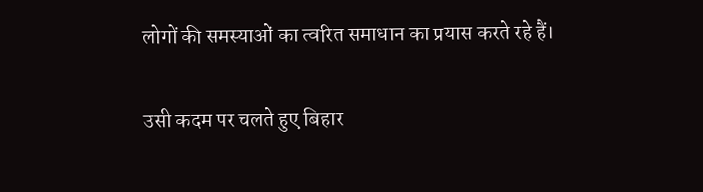लोगों की समस्याओं का त्वरित समाधान का प्रयास करते रहे हैं।

उसी कदम पर चलते हुए बिहार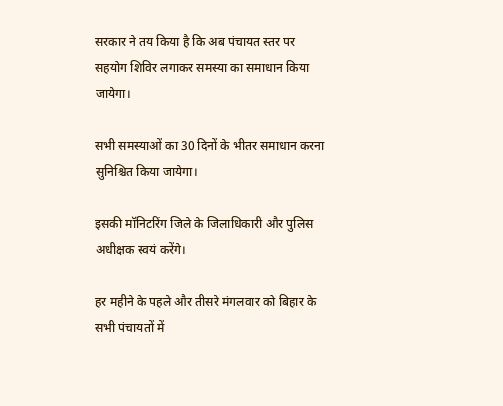सरकार ने तय किया है कि अब पंचायत स्तर पर सहयोग शिविर लगाकर समस्या का समाधान किया जायेगा।

सभी समस्याओं का 30 दिनों के भीतर समाधान करना सुनिश्चित किया जायेगा।

इसकी मॉनिटरिंग जिले के जिलाधिकारी और पुलिस अधीक्षक स्वयं करेंगे।

हर महीने के पहले और तीसरे मंगलवार को बिहार के सभी पंचायतों में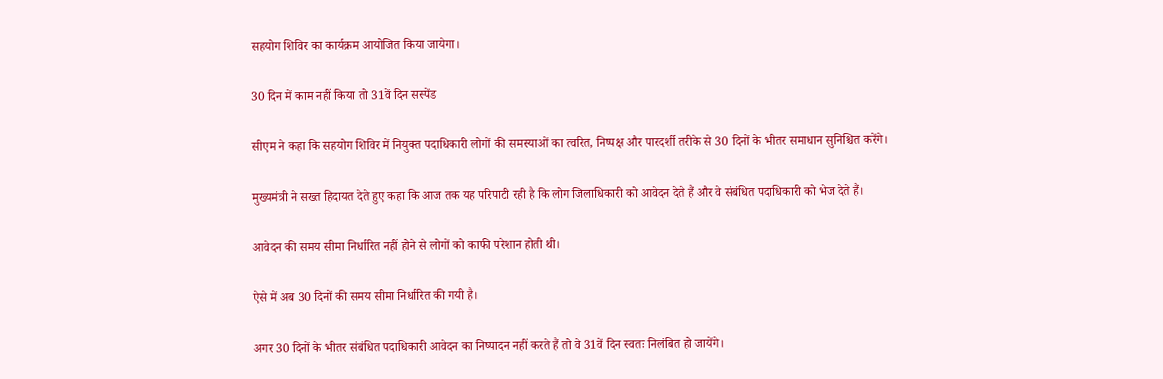सहयोग शिविर का कार्यक्रम आयोजित किया जायेगा।

30 दिन में काम नहीं किया तो 31वें दिन सस्पेंड

सीएम ने कहा कि सहयोग शिविर में नियुक्त पदाधिकारी लोगों की समस्याओं का त्वरित, निष्पक्ष और पारदर्शी तरीके से 30 दिनों के भीतर समाधान सुनिश्चित करेंगे।

मुख्यमंत्री ने सख्त हिदायत देते हुए कहा कि आज तक यह परिपाटी रही है कि लोग जिलाधिकारी को आवेदन देते हैं और वे संबंधित पदाधिकारी को भेज देते हैं।

आवेदन की समय सीमा निर्धारित नहीं होने से लोगों को काफी परेशान होती थी।

ऐसे में अब 30 दिनों की समय सीमा निर्धारित की गयी है।

अगर 30 दिनों के भीतर संबंधित पदाधिकारी आवेदन का निष्पादन नहीं करते हैं तो वे 31वें दिन स्वतः निलंबित हो जायेंगे।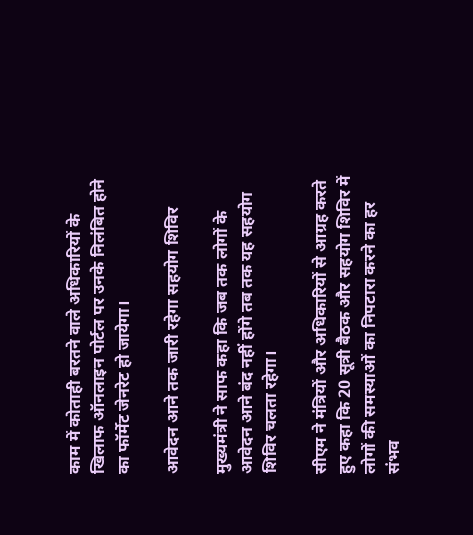काम में कोताही बरतने वाले अधिकारियों के खिलाफ ऑनलाइन पोर्टल पर उनके निलंबित होने का फॉर्मेट जेनरेट हो जायेगा।

आवेदन आने तक जारी रहेगा सहयोग शिविर

मुख्यमंत्री ने साफ कहा कि जब तक लोगों के आवेदन आने बंद नहीं होंगे तब तक यह सहयोग शिविर चलता रहेगा।

सीएम ने मंत्रियों और अधिकारियों से आग्रह करते हुए कहा कि 20 सूत्री बैठक और सहयोग शिविर में लोगों की समस्याओं का निपटारा करने का हर संभव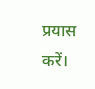प्रयास करें।